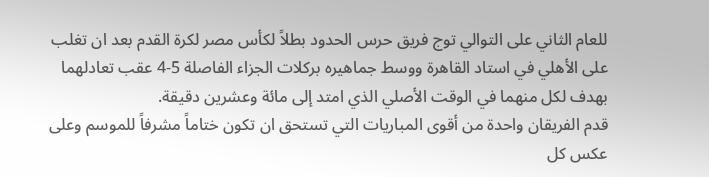للعام الثاني على التوالي توج فريق حرس الحدود بطلاً لكأس مصر لكرة القدم بعد ان تغلب على الأهلي في استاد القاهرة ووسط جماهيره بركلات الجزاء الفاصلة 5-4 عقب تعادلهما بهدف لكل منهما في الوقت الأصلي الذي امتد إلى مائة وعشرين دقيقة.
قدم الفريقان واحدة من أقوى المباريات التي تستحق ان تكون ختاماً مشرفاً للموسم وعلى عكس كل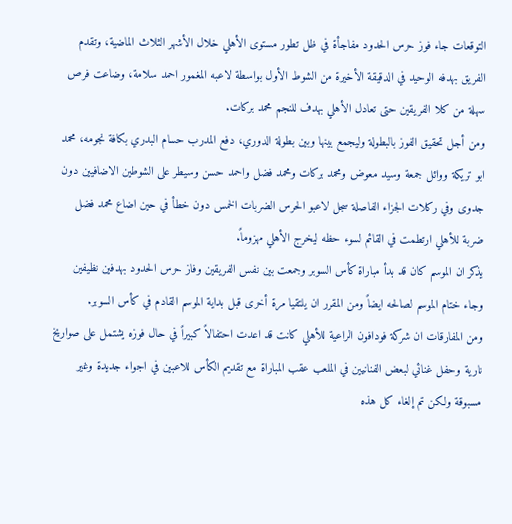التوقعات جاء فوز حرس الحدود مفاجأة في ظل تطور مستوى الأهلي خلال الأشهر الثلاث الماضية، وتقدم الفريق بهدفه الوحيد في الدقيقة الأخيرة من الشوط الأول بواسطة لاعبه المغمور احمد سلامة، وضاعت فرص سهلة من كلا الفريقين حتى تعادل الأهلي بهدف للنجم محمد بركات.
ومن أجل تحقيق الفوز بالبطولة وليجمع بينها وبين بطولة الدوري، دفع المدرب حسام البدري بكافة نجومه، محمد ابو تريكة ووائل جمعة وسيد معوض ومحمد بركات ومحمد فضل واحمد حسن وسيطر على الشوطين الاضافيين دون جدوى وفي ركلات الجزاء الفاصلة سجل لاعبو الحرس الضربات الخمس دون خطأ في حين اضاع محمد فضل ضربة للأهلي ارتطمت في القائم لسوء حظه ليخرج الأهلي مهزوماً.
يذكر ان الموسم كان قد بدأ مباراة كأس السوبر وجمعت بين نفس الفريقين وفاز حرس الحدود بهدفين نظيفين وجاء ختام الموسم لصالحه ايضاً ومن المقرر ان يلتقيا مرة أخرى قبل بداية الموسم القادم في كأس السوبر.
ومن المفارقات ان شركة فودافون الراعية للأهلي كانت قد اعدت احتفالاً كبيراً في حال فوزه يشتمل على صواريخ نارية وحفل غنائي لبعض الفنانيين في الملعب عقب المباراة مع تقديم الكأس للاعبين في اجواء جديدة وغير مسبوقة ولكن تم إلغاء كل هذه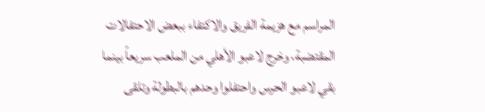المراسم مع هزيمة الفريق والاكتفاء ببعض الاحتفالات المقتضبة، وخرج لاعبو الأهلي من الملعب سريعاً بينما بقي لاعبو الحرس واحتفلوا وحدهم بالبطولة وتلقى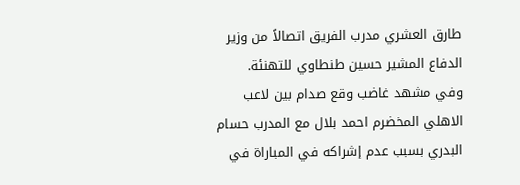طارق العشري مدرب الفريق اتصالاً من وزير الدفاع المشير حسين طنطاوي للتهنئة.
وفي مشهد غاضب وقع صدام بين لاعب الاهلي المخضرم احمد بلال مع المدرب حسام البدري بسبب عدم إشراكه في المباراة في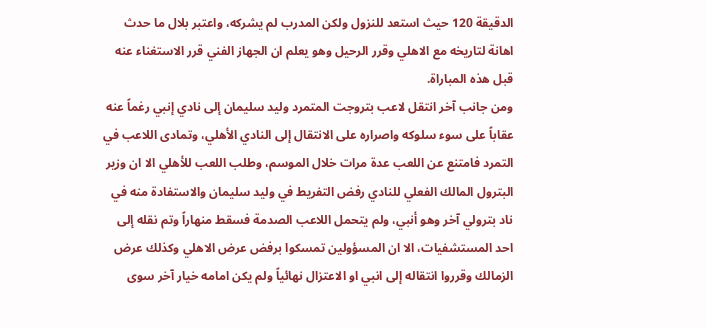الدقيقة 120 حيث استعد للنزول ولكن المدرب لم يشركه، واعتبر بلال ما حدث اهانة لتاريخه مع الاهلي وقرر الرحيل وهو يعلم ان الجهاز الفني قرر الاستغناء عنه قبل هذه المباراة.
ومن جانب آخر انتقل لاعب بتروجت المتمرد وليد سليمان إلى نادي إنبي رغماً عنه عقاباً على سوء سلوكه واصراره على الانتقال إلى النادي الأهلي، وتمادى اللاعب في التمرد فامتنع عن اللعب عدة مرات خلال الموسم، وطلب اللعب للأهلي الا ان وزير البترول المالك الفعلي للنادي رفض التفريط في وليد سليمان والاستفادة منه في ناد بترولي آخر وهو أنبي، ولم يتحمل اللاعب الصدمة فسقط منهاراً وتم نقله إلى احد المستشفيات، الا ان المسؤولين تمسكوا برفض عرض الاهلي وكذلك عرض الزمالك وقرروا انتقاله إلى انبي او الاعتزال نهائياً ولم يكن امامه خيار آخر سوى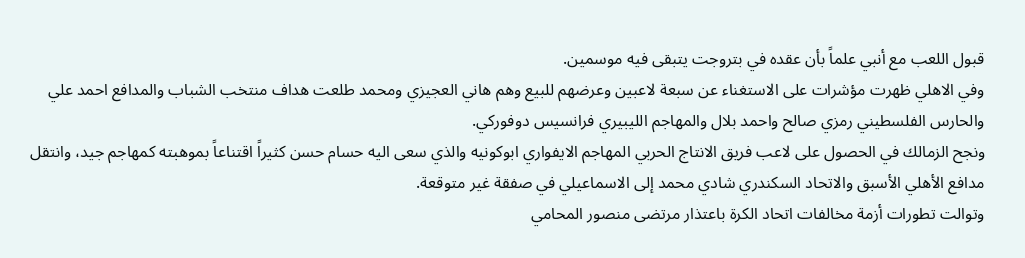قبول اللعب مع أنبي علماً بأن عقده في بتروجت يتبقى فيه موسمين.
وفي الاهلي ظهرت مؤشرات على الاستغناء عن سبعة لاعبين وعرضهم للبيع وهم هاني العجيزي ومحمد طلعت هداف منتخب الشباب والمدافع احمد علي والحارس الفلسطيني رمزي صالح واحمد بلال والمهاجم الليبيري فرانسيس دوفوركي.
ونجح الزمالك في الحصول على لاعب فريق الانتاج الحربي المهاجم الايفواري ابوكونيه والذي سعى اليه حسام حسن كثيراً اقتناعاً بموهبته كمهاجم جيد، وانتقل مدافع الأهلي الأسبق والاتحاد السكندري شادي محمد إلى الاسماعيلي في صفقة غير متوقعة.
وتوالت تطورات أزمة مخالفات اتحاد الكرة باعتذار مرتضى منصور المحامي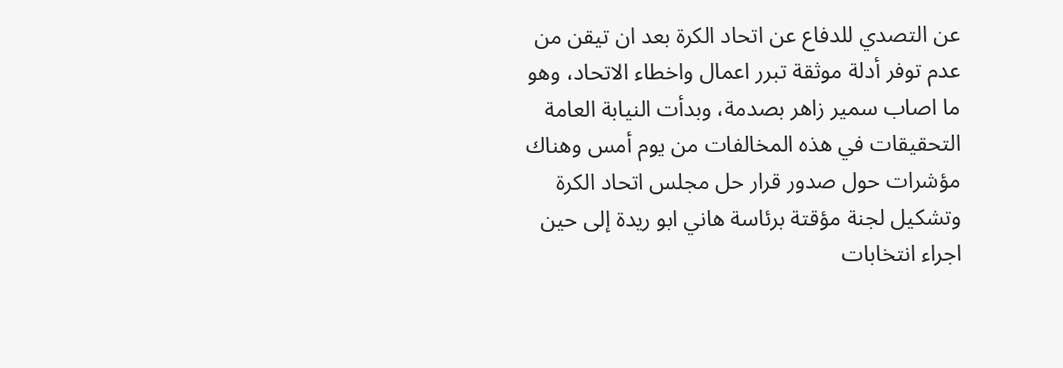عن التصدي للدفاع عن اتحاد الكرة بعد ان تيقن من عدم توفر أدلة موثقة تبرر اعمال واخطاء الاتحاد، وهو ما اصاب سمير زاهر بصدمة، وبدأت النيابة العامة التحقيقات في هذه المخالفات من يوم أمس وهناك مؤشرات حول صدور قرار حل مجلس اتحاد الكرة وتشكيل لجنة مؤقتة برئاسة هاني ابو ريدة إلى حين اجراء انتخابات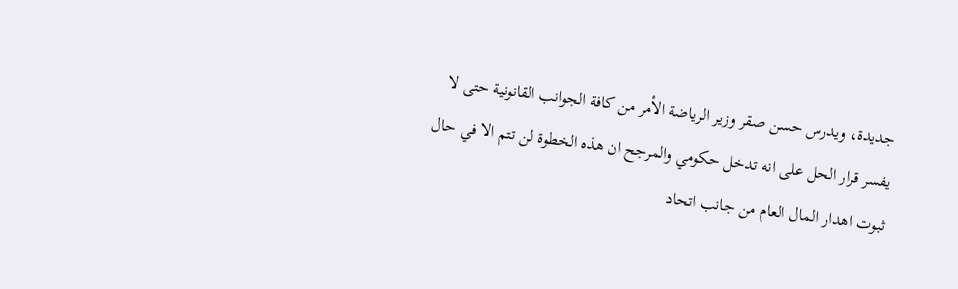جديدة، ويدرس حسن صقر وزير الرياضة الأمر من كافة الجوانب القانونية حتى لا يفسر قرار الحل على انه تدخل حكومي والمرجح ان هذه الخطوة لن تتم الا في حال ثبوت اهدار المال العام من جانب اتحاد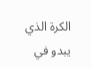الكرة الذي يبدو في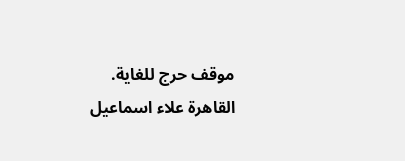موقف حرج للغاية.
القاهرة علاء اسماعيل